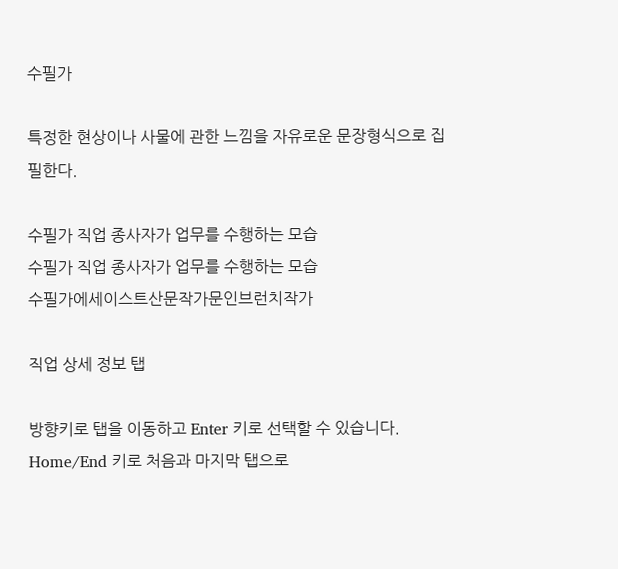수필가

특정한 현상이나 사물에 관한 느낌을 자유로운 문장형식으로 집필한다.

수필가 직업 종사자가 업무를 수행하는 모습
수필가 직업 종사자가 업무를 수행하는 모습
수필가에세이스트산문작가문인브런치작가

직업 상세 정보 탭

방향키로 탭을 이동하고 Enter 키로 선택할 수 있습니다. Home/End 키로 처음과 마지막 탭으로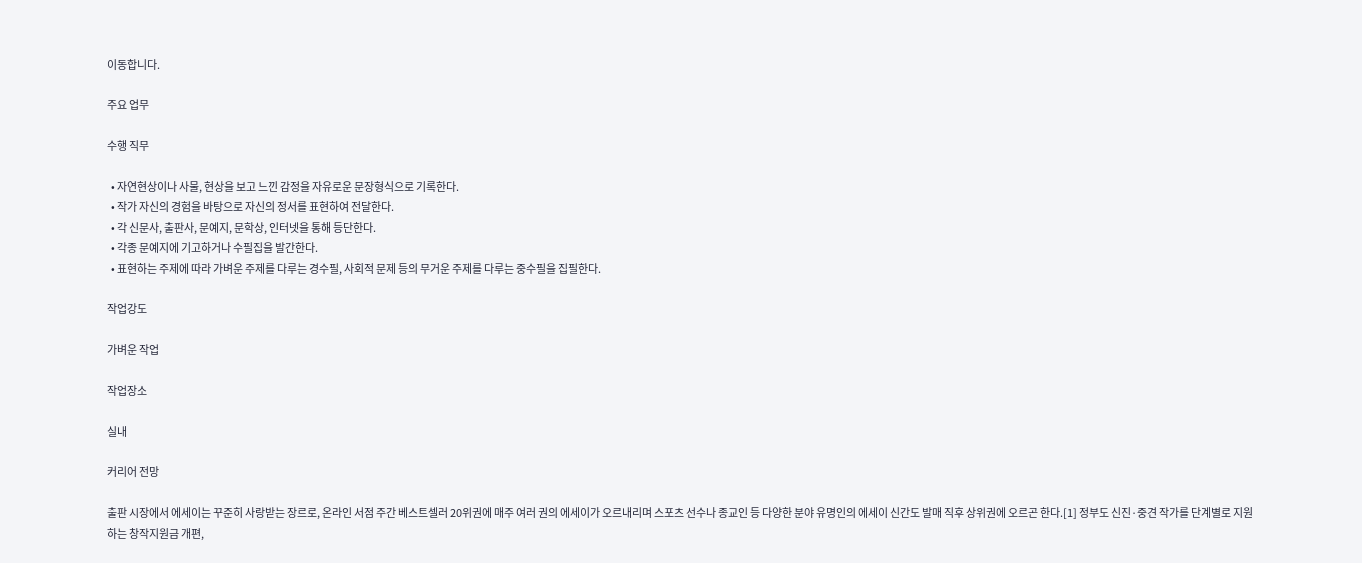이동합니다.

주요 업무

수행 직무

  • 자연현상이나 사물, 현상을 보고 느낀 감정을 자유로운 문장형식으로 기록한다.
  • 작가 자신의 경험을 바탕으로 자신의 정서를 표현하여 전달한다.
  • 각 신문사, 출판사, 문예지, 문학상, 인터넷을 통해 등단한다.
  • 각종 문예지에 기고하거나 수필집을 발간한다.
  • 표현하는 주제에 따라 가벼운 주제를 다루는 경수필, 사회적 문제 등의 무거운 주제를 다루는 중수필을 집필한다.

작업강도

가벼운 작업

작업장소

실내

커리어 전망

출판 시장에서 에세이는 꾸준히 사랑받는 장르로, 온라인 서점 주간 베스트셀러 20위권에 매주 여러 권의 에세이가 오르내리며 스포츠 선수나 종교인 등 다양한 분야 유명인의 에세이 신간도 발매 직후 상위권에 오르곤 한다.[1] 정부도 신진·중견 작가를 단계별로 지원하는 창작지원금 개편,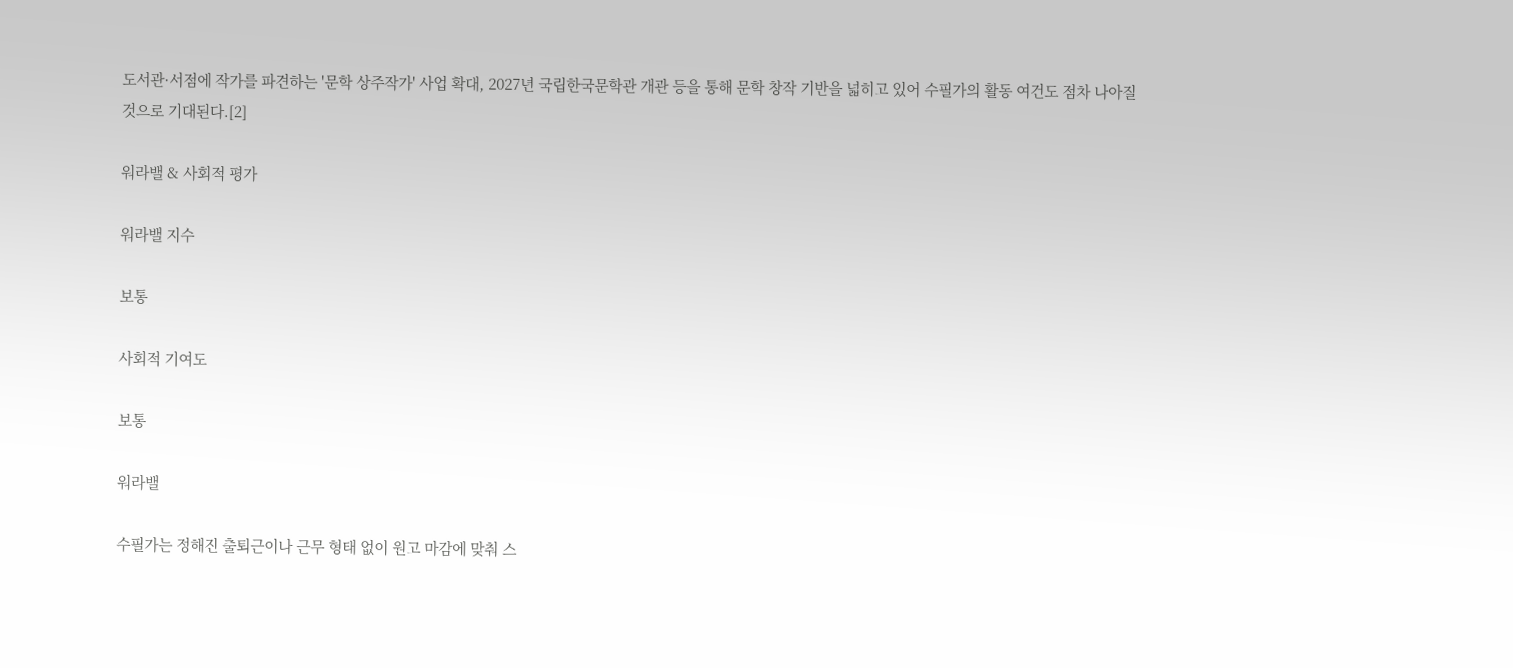도서관·서점에 작가를 파견하는 '문학 상주작가' 사업 확대, 2027년 국립한국문학관 개관 등을 통해 문학 창작 기반을 넓히고 있어 수필가의 활동 여건도 점차 나아질 것으로 기대된다.[2]

워라밸 & 사회적 평가

워라밸 지수

보통

사회적 기여도

보통

워라밸

수필가는 정해진 출퇴근이나 근무 형태 없이 원고 마감에 맞춰 스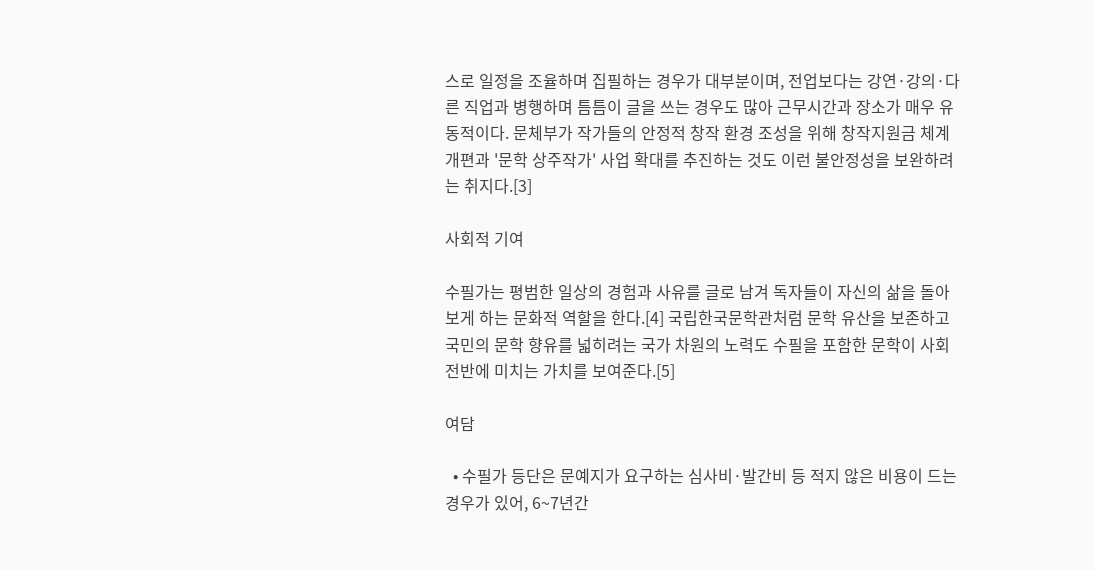스로 일정을 조율하며 집필하는 경우가 대부분이며, 전업보다는 강연·강의·다른 직업과 병행하며 틈틈이 글을 쓰는 경우도 많아 근무시간과 장소가 매우 유동적이다. 문체부가 작가들의 안정적 창작 환경 조성을 위해 창작지원금 체계 개편과 '문학 상주작가' 사업 확대를 추진하는 것도 이런 불안정성을 보완하려는 취지다.[3]

사회적 기여

수필가는 평범한 일상의 경험과 사유를 글로 남겨 독자들이 자신의 삶을 돌아보게 하는 문화적 역할을 한다.[4] 국립한국문학관처럼 문학 유산을 보존하고 국민의 문학 향유를 넓히려는 국가 차원의 노력도 수필을 포함한 문학이 사회 전반에 미치는 가치를 보여준다.[5]

여담

  • 수필가 등단은 문예지가 요구하는 심사비·발간비 등 적지 않은 비용이 드는 경우가 있어, 6~7년간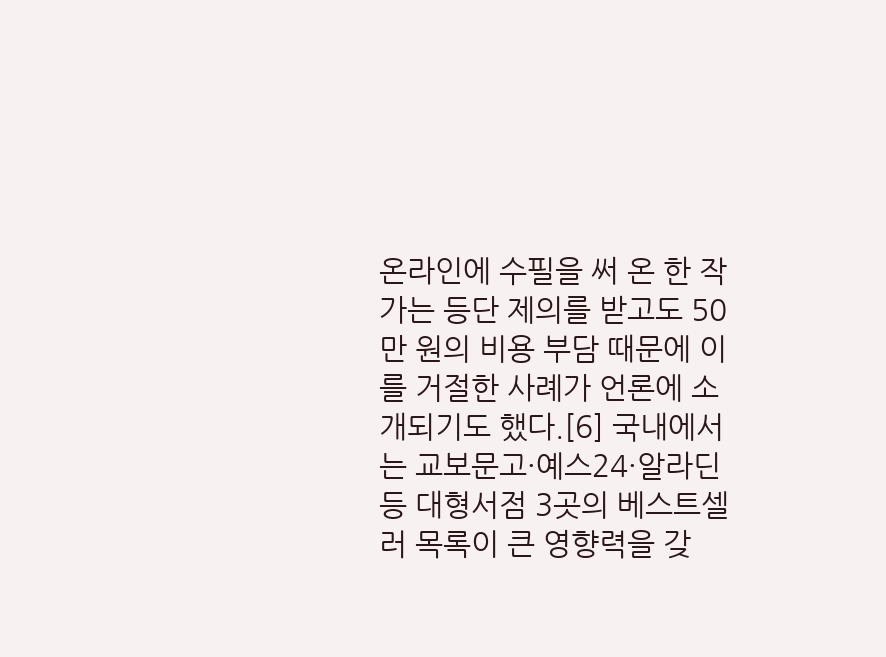온라인에 수필을 써 온 한 작가는 등단 제의를 받고도 50만 원의 비용 부담 때문에 이를 거절한 사례가 언론에 소개되기도 했다.[6] 국내에서는 교보문고·예스24·알라딘 등 대형서점 3곳의 베스트셀러 목록이 큰 영향력을 갖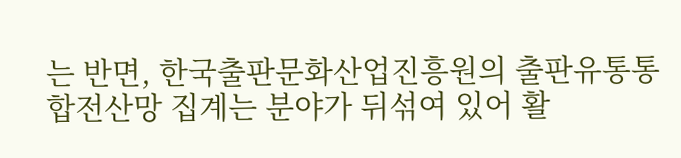는 반면, 한국출판문화산업진흥원의 출판유통통합전산망 집계는 분야가 뒤섞여 있어 활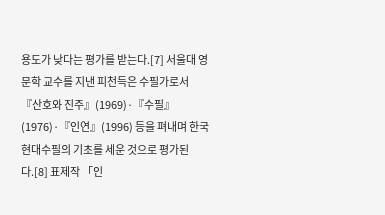용도가 낮다는 평가를 받는다.[7] 서울대 영문학 교수를 지낸 피천득은 수필가로서 『산호와 진주』(1969)·『수필』(1976)·『인연』(1996) 등을 펴내며 한국 현대수필의 기초를 세운 것으로 평가된다.[8] 표제작 「인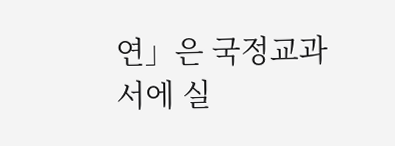연」은 국정교과서에 실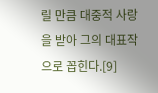릴 만큼 대중적 사랑을 받아 그의 대표작으로 꼽힌다.[9]